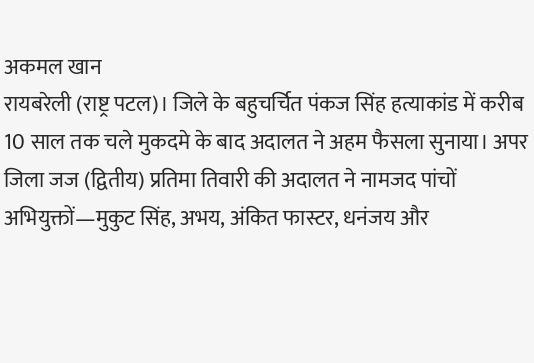अकमल खान
रायबरेली (राष्ट्र पटल)। जिले के बहुचर्चित पंकज सिंह हत्याकांड में करीब 10 साल तक चले मुकदमे के बाद अदालत ने अहम फैसला सुनाया। अपर जिला जज (द्वितीय) प्रतिमा तिवारी की अदालत ने नामजद पांचों अभियुक्तों—मुकुट सिंह, अभय, अंकित फास्टर, धनंजय और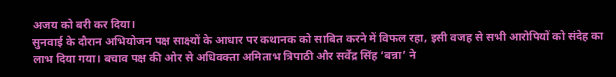अजय को बरी कर दिया।
सुनवाई के दौरान अभियोजन पक्ष साक्ष्यों के आधार पर कथानक को साबित करने में विफल रहा, इसी वजह से सभी आरोपियों को संदेह का लाभ दिया गया। बचाव पक्ष की ओर से अधिवक्ता अमिताभ त्रिपाठी और सर्वेंद्र सिंह ‘बन्ना’ ने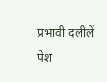प्रभावी दलीलें पेश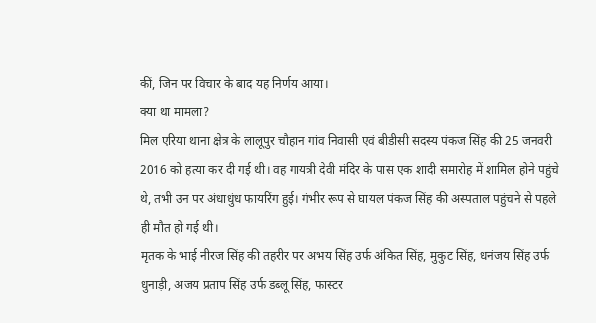कीं, जिन पर विचार के बाद यह निर्णय आया।
क्या था मामला?
मिल एरिया थाना क्षेत्र के लालूपुर चौहान गांव निवासी एवं बीडीसी सदस्य पंकज सिंह की 25 जनवरी 2016 को हत्या कर दी गई थी। वह गायत्री देवी मंदिर के पास एक शादी समारोह में शामिल होने पहुंचे थे, तभी उन पर अंधाधुंध फायरिंग हुई। गंभीर रूप से घायल पंकज सिंह की अस्पताल पहुंचने से पहले ही मौत हो गई थी।
मृतक के भाई नीरज सिंह की तहरीर पर अभय सिंह उर्फ अंकित सिंह, मुकुट सिंह, धनंजय सिंह उर्फ धुनाड़ी, अजय प्रताप सिंह उर्फ डब्लू सिंह, फास्टर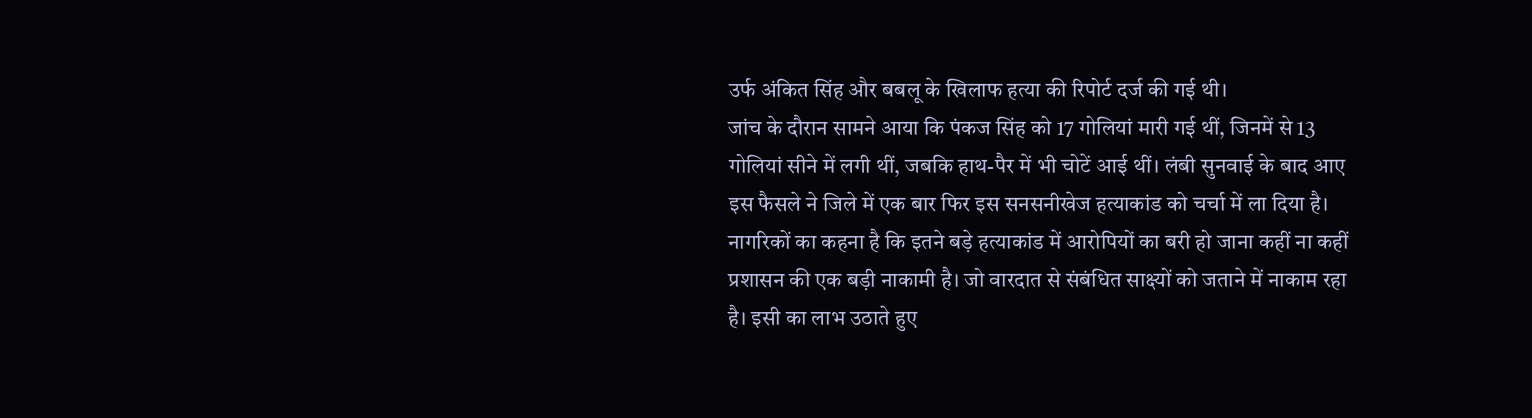उर्फ अंकित सिंह और बबलू के खिलाफ हत्या की रिपोर्ट दर्ज की गई थी।
जांच के दौरान सामने आया कि पंकज सिंह को 17 गोलियां मारी गई थीं, जिनमें से 13 गोलियां सीने में लगी थीं, जबकि हाथ-पैर में भी चोटें आई थीं। लंबी सुनवाई के बाद आए इस फैसले ने जिले में एक बार फिर इस सनसनीखेज हत्याकांड को चर्चा में ला दिया है।
नागरिकों का कहना है कि इतने बड़े हत्याकांड में आरोपियों का बरी हो जाना कहीं ना कहीं प्रशासन की एक बड़ी नाकामी है। जो वारदात से संबंधित साक्ष्यों को जताने में नाकाम रहा है। इसी का लाभ उठाते हुए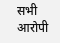सभी आरोपी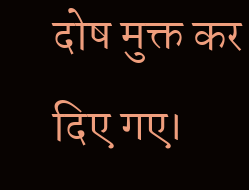दोष मुक्त कर दिए गए।